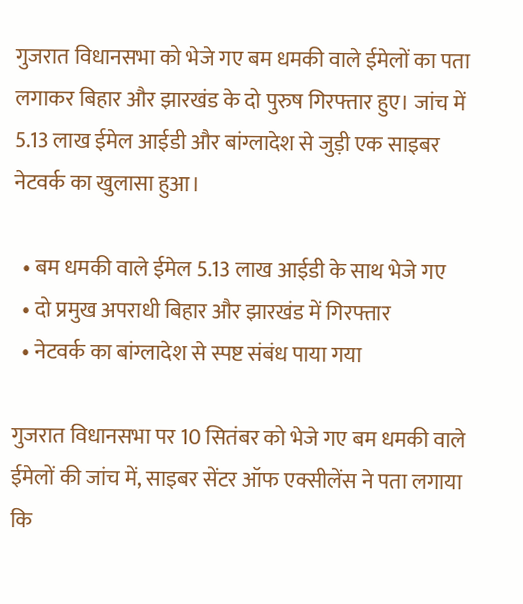गुजरात विधानसभा को भेजे गए बम धमकी वाले ईमेलों का पता लगाकर बिहार और झारखंड के दो पुरुष गिरफ्तार हुए। जांच में 5.13 लाख ईमेल आईडी और बांग्लादेश से जुड़ी एक साइबर नेटवर्क का खुलासा हुआ।

  • बम धमकी वाले ईमेल 5.13 लाख आईडी के साथ भेजे गए
  • दो प्रमुख अपराधी बिहार और झारखंड में गिरफ्तार
  • नेटवर्क का बांग्लादेश से स्पष्ट संबंध पाया गया

गुजरात विधानसभा पर 10 सितंबर को भेजे गए बम धमकी वाले ईमेलों की जांच में, साइबर सेंटर ऑफ एक्सीलेंस ने पता लगाया कि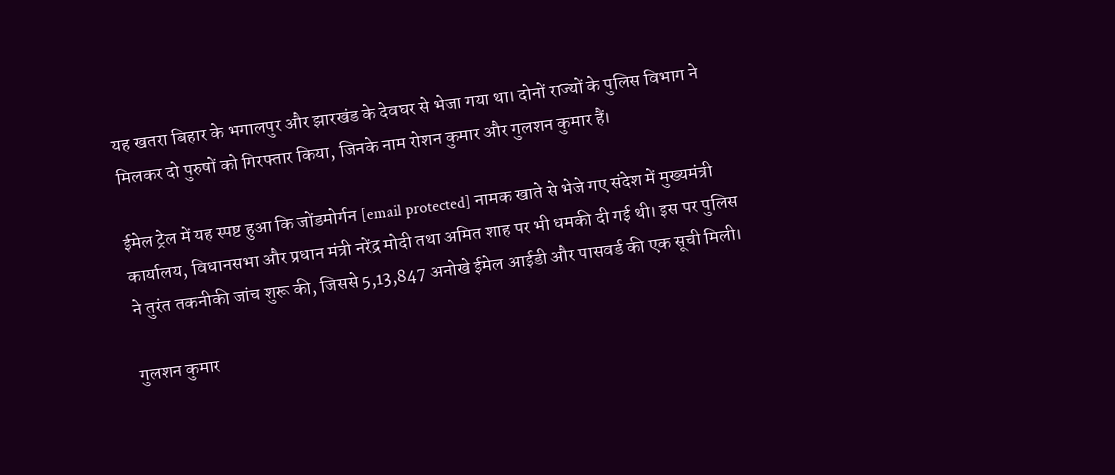यह खतरा बिहार के भगालपुर और झारखंड के देवघर से भेजा गया था। दोनों राज्यों के पुलिस विभाग ने मिलकर दो पुरुषों को गिरफ्तार किया, जिनके नाम रोशन कुमार और गुलशन कुमार हैं।

ईमेल ट्रेल में यह स्पष्ट हुआ कि जोंडमोर्गन [email protected] नामक खाते से भेजे गए संदेश में मुख्यमंत्री कार्यालय, विधानसभा और प्रधान मंत्री नरेंद्र मोदी तथा अमित शाह पर भी धमकी दी गई थी। इस पर पुलिस ने तुरंत तकनीकी जांच शुरू की, जिससे 5,13,847 अनोखे ईमेल आईडी और पासवर्ड की एक सूची मिली।

गुलशन कुमार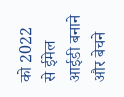को 2022 से ईमेल आईडी बनाने और बेचने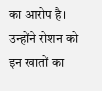का आरोप है। उन्होंने रोशन को इन खातों का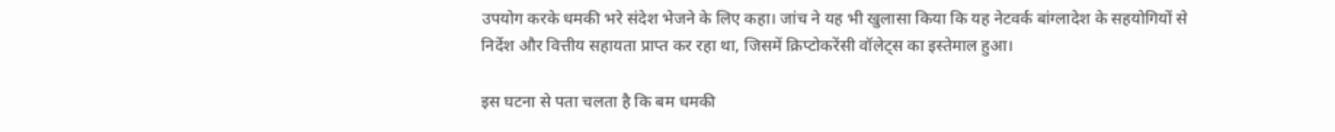उपयोग करके धमकी भरे संदेश भेजने के लिए कहा। जांच ने यह भी खुलासा किया कि यह नेटवर्क बांग्लादेश के सहयोगियों से निर्देश और वित्तीय सहायता प्राप्त कर रहा था, जिसमें क्रिप्टोकरेंसी वॉलेट्स का इस्तेमाल हुआ।

इस घटना से पता चलता है कि बम धमकी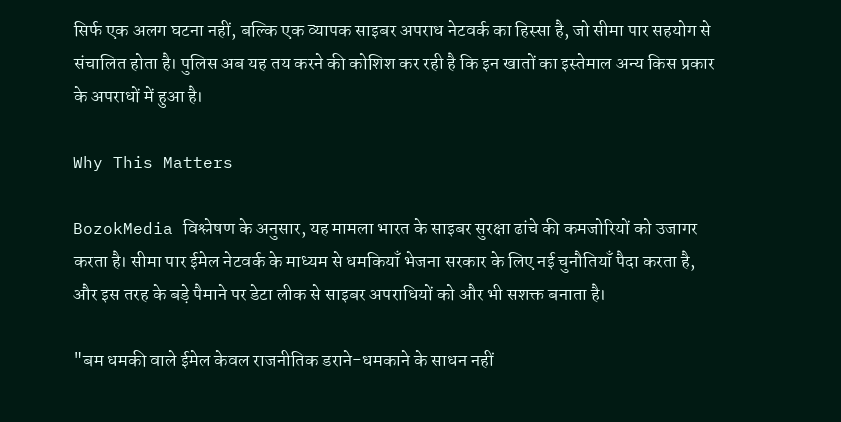सिर्फ एक अलग घटना नहीं, बल्कि एक व्यापक साइबर अपराध नेटवर्क का हिस्सा है, जो सीमा पार सहयोग से संचालित होता है। पुलिस अब यह तय करने की कोशिश कर रही है कि इन खातों का इस्तेमाल अन्य किस प्रकार के अपराधों में हुआ है।

Why This Matters

BozokMedia विश्लेषण के अनुसार, यह मामला भारत के साइबर सुरक्षा ढांचे की कमजोरियों को उजागर करता है। सीमा पार ईमेल नेटवर्क के माध्यम से धमकियाँ भेजना सरकार के लिए नई चुनौतियाँ पैदा करता है, और इस तरह के बड़े पैमाने पर डेटा लीक से साइबर अपराधियों को और भी सशक्त बनाता है।

"बम धमकी वाले ईमेल केवल राजनीतिक डराने-धमकाने के साधन नहीं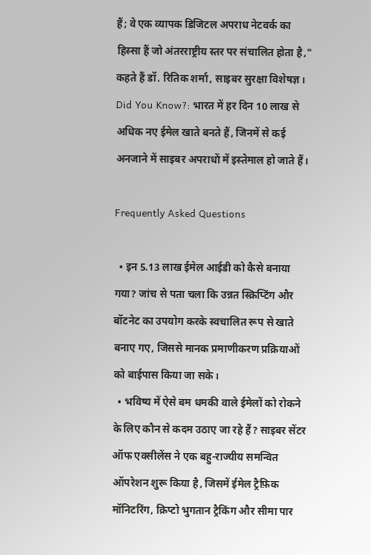हैं; वे एक व्यापक डिजिटल अपराध नेटवर्क का हिस्सा हैं जो अंतरराष्ट्रीय स्तर पर संचालित होता है," कहते हैं डॉ. रितिक शर्मा, साइबर सुरक्षा विशेषज्ञ।
Did You Know?: भारत में हर दिन 10 लाख से अधिक नए ईमेल खाते बनते हैं, जिनमें से कई अनजाने में साइबर अपराधों में इस्तेमाल हो जाते हैं।

Frequently Asked Questions

  • इन 5.13 लाख ईमेल आईडी को कैसे बनाया गया? जांच से पता चला कि उन्नत स्क्रिप्टिंग और बॉटनेट का उपयोग करके स्वचालित रूप से खाते बनाए गए, जिससे मानक प्रमाणीकरण प्रक्रियाओं को बाईपास किया जा सके।
  • भविष्य में ऐसे बम धमकी वाले ईमेलों को रोकने के लिए कौन से कदम उठाए जा रहे हैं? साइबर सेंटर ऑफ एक्सीलेंस ने एक बहु-राज्यीय समन्वित ऑपरेशन शुरू किया है, जिसमें ईमेल ट्रैफ़िक मॉनिटरिंग, क्रिप्टो भुगतान ट्रैकिंग और सीमा पार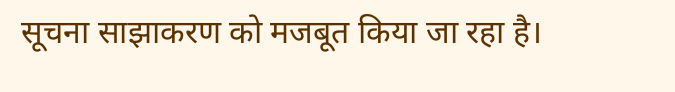सूचना साझाकरण को मजबूत किया जा रहा है।